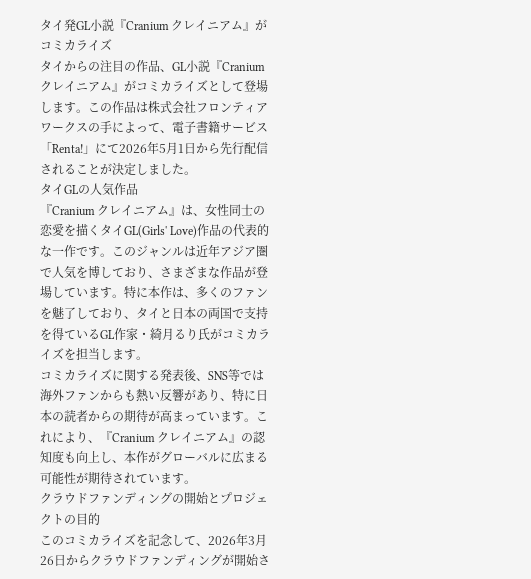タイ発GL小説『Cranium クレイニアム』がコミカライズ
タイからの注目の作品、GL小説『Cranium クレイニアム』がコミカライズとして登場します。この作品は株式会社フロンティアワークスの手によって、電子書籍サービス「Renta!」にて2026年5月1日から先行配信されることが決定しました。
タイGLの人気作品
『Cranium クレイニアム』は、女性同士の恋愛を描くタイGL(Girls' Love)作品の代表的な一作です。このジャンルは近年アジア圏で人気を博しており、さまざまな作品が登場しています。特に本作は、多くのファンを魅了しており、タイと日本の両国で支持を得ているGL作家・綺月るり氏がコミカライズを担当します。
コミカライズに関する発表後、SNS等では海外ファンからも熱い反響があり、特に日本の読者からの期待が高まっています。これにより、『Cranium クレイニアム』の認知度も向上し、本作がグローバルに広まる可能性が期待されています。
クラウドファンディングの開始とプロジェクトの目的
このコミカライズを記念して、2026年3月26日からクラウドファンディングが開始さ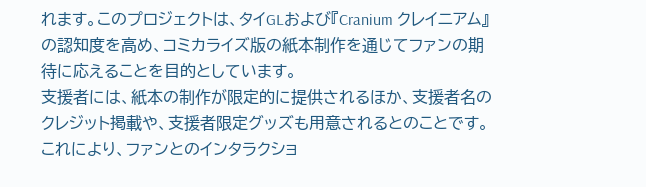れます。このプロジェクトは、タイGLおよび『Cranium クレイニアム』の認知度を高め、コミカライズ版の紙本制作を通じてファンの期待に応えることを目的としています。
支援者には、紙本の制作が限定的に提供されるほか、支援者名のクレジット掲載や、支援者限定グッズも用意されるとのことです。これにより、ファンとのインタラクショ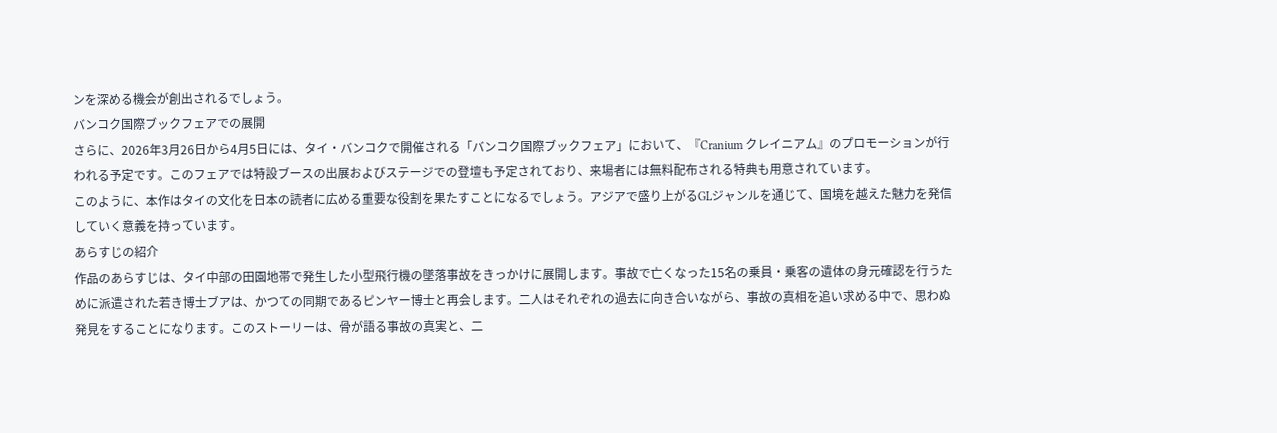ンを深める機会が創出されるでしょう。
バンコク国際ブックフェアでの展開
さらに、2026年3月26日から4月5日には、タイ・バンコクで開催される「バンコク国際ブックフェア」において、『Cranium クレイニアム』のプロモーションが行われる予定です。このフェアでは特設ブースの出展およびステージでの登壇も予定されており、来場者には無料配布される特典も用意されています。
このように、本作はタイの文化を日本の読者に広める重要な役割を果たすことになるでしょう。アジアで盛り上がるGLジャンルを通じて、国境を越えた魅力を発信していく意義を持っています。
あらすじの紹介
作品のあらすじは、タイ中部の田園地帯で発生した小型飛行機の墜落事故をきっかけに展開します。事故で亡くなった15名の乗員・乗客の遺体の身元確認を行うために派遣された若き博士ブアは、かつての同期であるピンヤー博士と再会します。二人はそれぞれの過去に向き合いながら、事故の真相を追い求める中で、思わぬ発見をすることになります。このストーリーは、骨が語る事故の真実と、二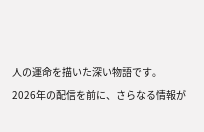人の運命を描いた深い物語です。
2026年の配信を前に、さらなる情報が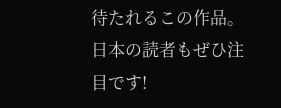待たれるこの作品。日本の読者もぜひ注目です!